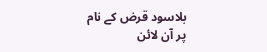بلاسود قرض کے نام پر آن لائن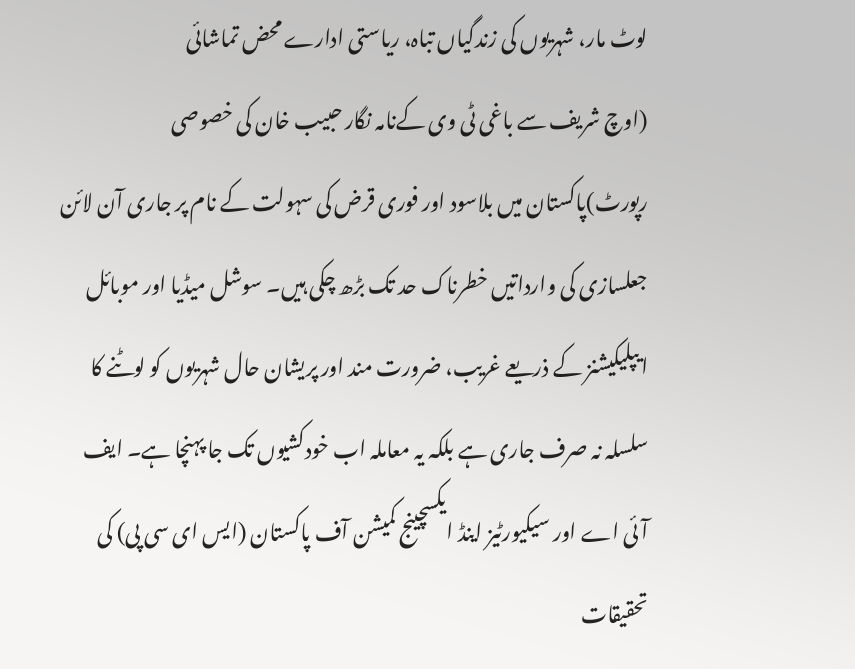لوٹ مار، شہریوں کی زندگیاں تباہ، ریاستی ادارے محض تماشائی
(اوچ شریف سے باغی ٹی وی کےنامہ نگار حبیب خان کی خصوصی رپورٹ)پاکستان میں بلاسود اور فوری قرض کی سہولت کے نام پر جاری آن لائن جعلسازی کی وارداتیں خطرناک حد تک بڑھ چکی ہیں۔ سوشل میڈیا اور موبائل ایپلیکیشنز کے ذریعے غریب، ضرورت مند اور پریشان حال شہریوں کو لوٹنے کا سلسلہ نہ صرف جاری ہے بلکہ یہ معاملہ اب خودکشیوں تک جا پہنچا ہے۔ ایف آئی اے اور سیکیورٹیز اینڈ ایکسچینج کمیشن آف پاکستان (ایس ای سی پی) کی تحقیقات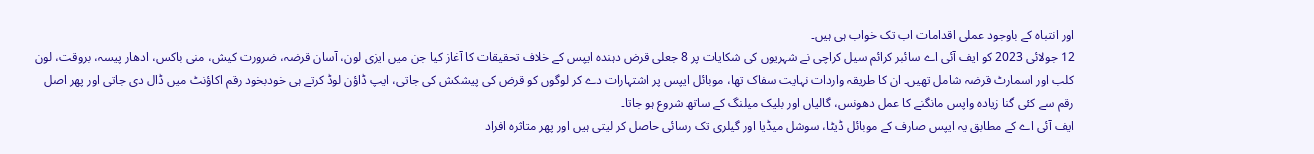اور انتباہ کے باوجود عملی اقدامات اب تک خواب ہی ہیں۔
12 جولائی 2023 کو ایف آئی اے سائبر کرائم سیل کراچی نے شہریوں کی شکایات پر 8 جعلی قرض دہندہ ایپس کے خلاف تحقیقات کا آغاز کیا جن میں ایزی لون، آسان قرضہ، ضرورت کیش، منی باکس، ادھار پیسہ، بروقت، لون کلب اور اسمارٹ قرضہ شامل تھیں۔ ان کا طریقہ واردات نہایت سفاک تھا، موبائل ایپس پر اشتہارات دے کر لوگوں کو قرض کی پیشکش کی جاتی، ایپ ڈاؤن لوڈ کرتے ہی خودبخود رقم اکاؤنٹ میں ڈال دی جاتی اور پھر اصل رقم سے کئی گنا زیادہ واپس مانگنے کا عمل دھونس، گالیاں اور بلیک میلنگ کے ساتھ شروع ہو جاتا۔
ایف آئی اے کے مطابق یہ ایپس صارف کے موبائل ڈیٹا، سوشل میڈیا اور گیلری تک رسائی حاصل کر لیتی ہیں اور پھر متاثرہ افراد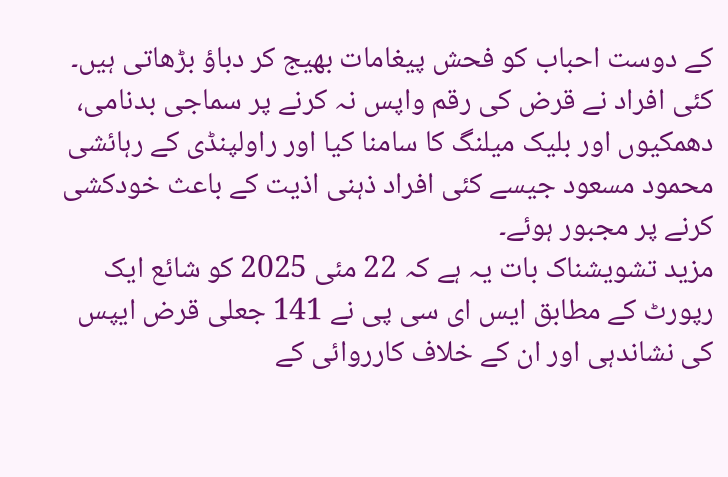کے دوست احباب کو فحش پیغامات بھیج کر دباؤ بڑھاتی ہیں۔ کئی افراد نے قرض کی رقم واپس نہ کرنے پر سماجی بدنامی، دھمکیوں اور بلیک میلنگ کا سامنا کیا اور راولپنڈی کے رہائشی محمود مسعود جیسے کئی افراد ذہنی اذیت کے باعث خودکشی کرنے پر مجبور ہوئے۔
مزید تشویشناک بات یہ ہے کہ 22 مئی 2025 کو شائع ایک رپورٹ کے مطابق ایس ای سی پی نے 141 جعلی قرض ایپس کی نشاندہی اور ان کے خلاف کارروائی کے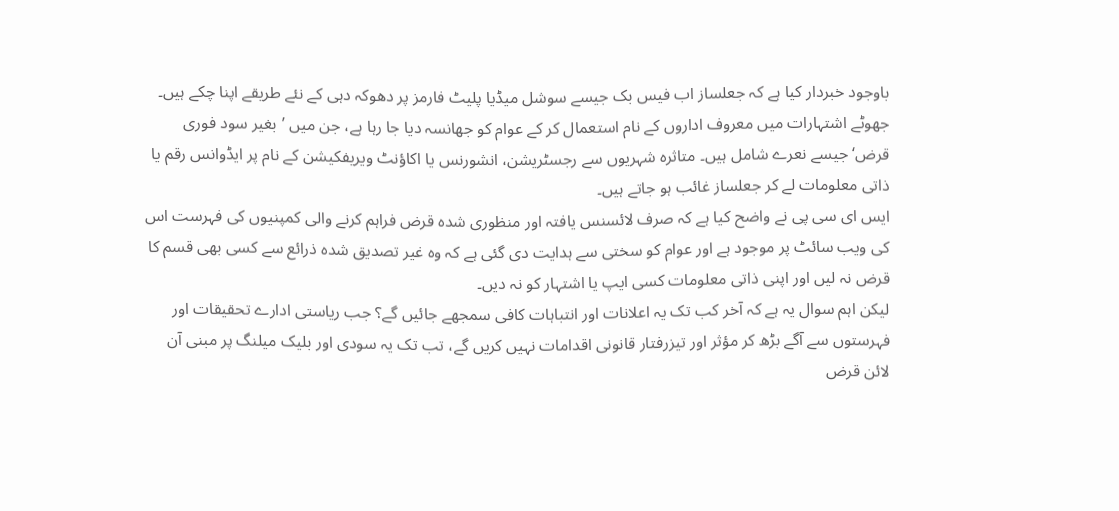باوجود خبردار کیا ہے کہ جعلساز اب فیس بک جیسے سوشل میڈیا پلیٹ فارمز پر دھوکہ دہی کے نئے طریقے اپنا چکے ہیں۔ جھوٹے اشتہارات میں معروف اداروں کے نام استعمال کر کے عوام کو جھانسہ دیا جا رہا ہے، جن میں ’بغیر سود فوری قرض‘ جیسے نعرے شامل ہیں۔ متاثرہ شہریوں سے رجسٹریشن، انشورنس یا اکاؤنٹ ویریفکیشن کے نام پر ایڈوانس رقم یا ذاتی معلومات لے کر جعلساز غائب ہو جاتے ہیں۔
ایس ای سی پی نے واضح کیا ہے کہ صرف لائسنس یافتہ اور منظوری شدہ قرض فراہم کرنے والی کمپنیوں کی فہرست اس کی ویب سائٹ پر موجود ہے اور عوام کو سختی سے ہدایت دی گئی ہے کہ وہ غیر تصدیق شدہ ذرائع سے کسی بھی قسم کا قرض نہ لیں اور اپنی ذاتی معلومات کسی ایپ یا اشتہار کو نہ دیں۔
لیکن اہم سوال یہ ہے کہ آخر کب تک یہ اعلانات اور انتباہات کافی سمجھے جائیں گے؟ جب ریاستی ادارے تحقیقات اور فہرستوں سے آگے بڑھ کر مؤثر اور تیزرفتار قانونی اقدامات نہیں کریں گے، تب تک یہ سودی اور بلیک میلنگ پر مبنی آن لائن قرض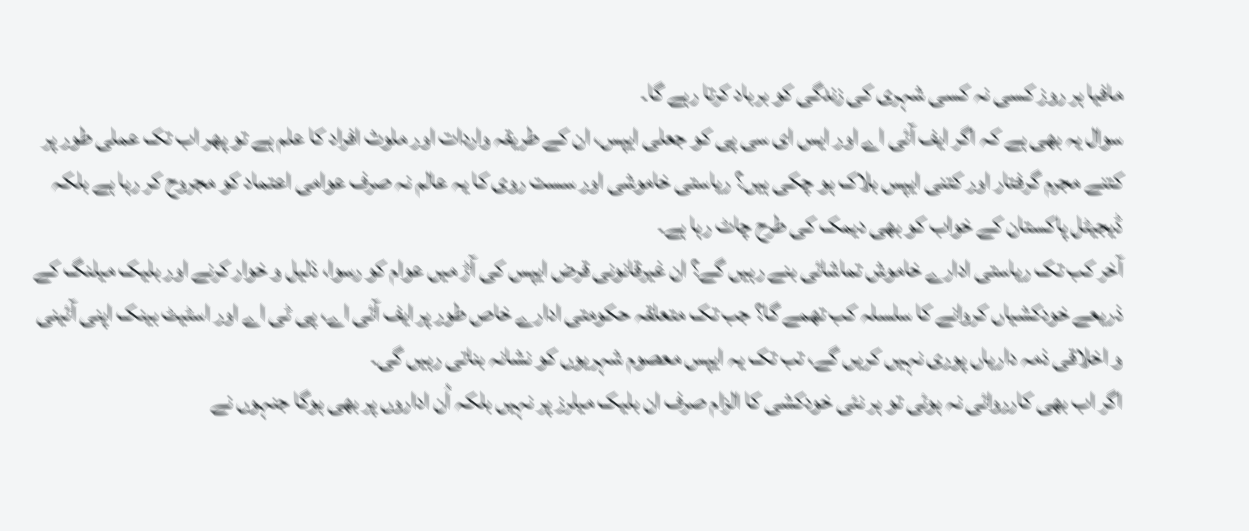مافیا ہر روز کسی نہ کسی شہری کی زندگی کو برباد کرتا رہے گا۔
سوال یہ بھی ہے کہ اگر ایف آئی اے اور ایس ای سی پی کو جعلی ایپس، ان کے طریقہ واردات اور ملوث افراد کا علم ہے تو پھر اب تک عملی طور پر کتنے مجرم گرفتار اور کتنی ایپس بلاک ہو چکی ہیں؟ ریاستی خاموشی اور سست روی کا یہ عالم نہ صرف عوامی اعتماد کو مجروح کر رہا ہے بلکہ ڈیجیٹل پاکستان کے خواب کو بھی دیمک کی طرح چاٹ رہا ہے۔
آخر کب تک ریاستی ادارے خاموش تماشائی بنے رہیں گے؟ ان غیرقانونی قرض ایپس کی آڑ میں عوام کو رسوا، ذلیل و خوار کرنے اور بلیک میلنگ کے ذریعے خودکشیاں کروانے کا سلسلہ کب تھمے گا؟ جب تک متعلقہ حکومتی ادارے خاص طور پر ایف آئی اے، پی ٹی اے اور اسٹیٹ بینک اپنی آئینی و اخلاقی ذمہ داریاں پوری نہیں کریں گے، تب تک یہ ایپس معصوم شہریوں کو نشانہ بناتی رہیں گی۔
اگر اب بھی کارروائی نہ ہوئی تو ہر نئی خودکشی کا الزام صرف ان بلیک میلرز پر نہیں بلکہ اُن اداروں پر بھی ہوگا جنہوں نے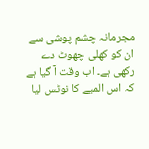مجرمانہ چشم پوشی سے ان کو کھلی چھوٹ دے رکھی ہے۔ اب وقت آ گیا ہے کہ اس المیے کا نوٹس لیا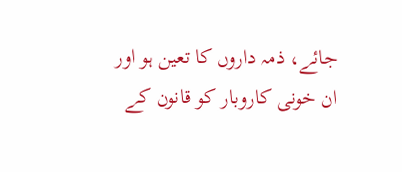جائے، ذمہ داروں کا تعین ہو اور ان خونی کاروبار کو قانون کے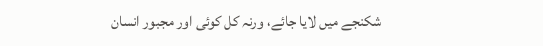شکنجے میں لایا جائے، ورنہ کل کوئی اور مجبور انسان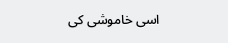اسی خاموشی کی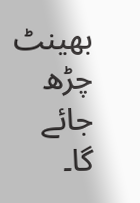بھینٹ چڑھ جائے گا۔